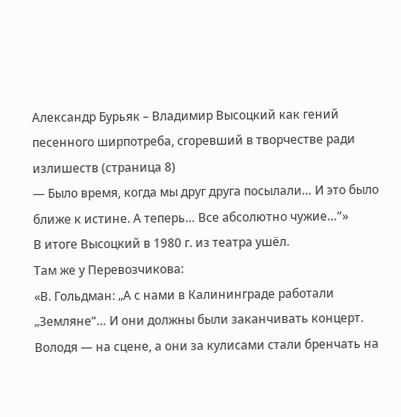Александр Бурьяк – Владимир Высоцкий как гений песенного ширпотреба, сгоревший в творчестве ради излишеств (страница 8)
— Было время, когда мы друг друга посылали… И это было ближе к истине. А теперь… Все абсолютно чужие…“»
В итоге Высоцкий в 1980 г. из театра ушёл.
Там же у Перевозчикова:
«В. Гольдман: „А с нами в Калининграде работали „Земляне“… И они должны были заканчивать концерт. Володя — на сцене, а они за кулисами стали бренчать на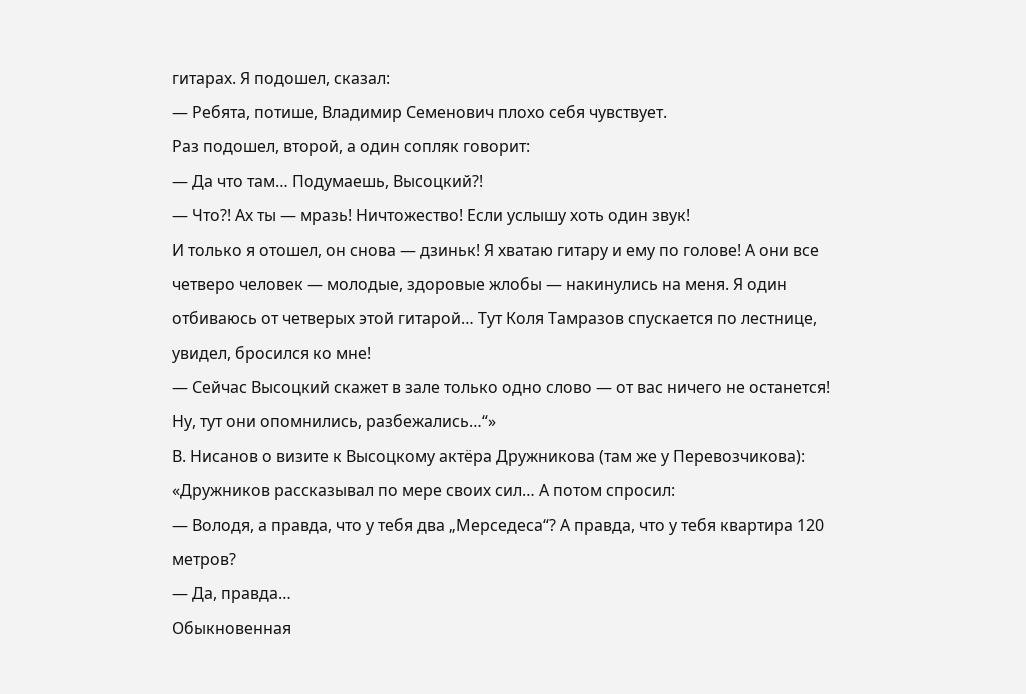гитарах. Я подошел, сказал:
— Ребята, потише, Владимир Семенович плохо себя чувствует.
Раз подошел, второй, а один сопляк говорит:
— Да что там… Подумаешь, Высоцкий?!
— Что?! Ах ты — мразь! Ничтожество! Если услышу хоть один звук!
И только я отошел, он снова — дзиньк! Я хватаю гитару и ему по голове! А они все четверо человек — молодые, здоровые жлобы — накинулись на меня. Я один отбиваюсь от четверых этой гитарой… Тут Коля Тамразов спускается по лестнице, увидел, бросился ко мне!
— Сейчас Высоцкий скажет в зале только одно слово — от вас ничего не останется!
Ну, тут они опомнились, разбежались…“»
В. Нисанов о визите к Высоцкому актёра Дружникова (там же у Перевозчикова):
«Дружников рассказывал по мере своих сил… А потом спросил:
— Володя, а правда, что у тебя два „Мерседеса“? А правда, что у тебя квартира 120 метров?
— Да, правда…
Обыкновенная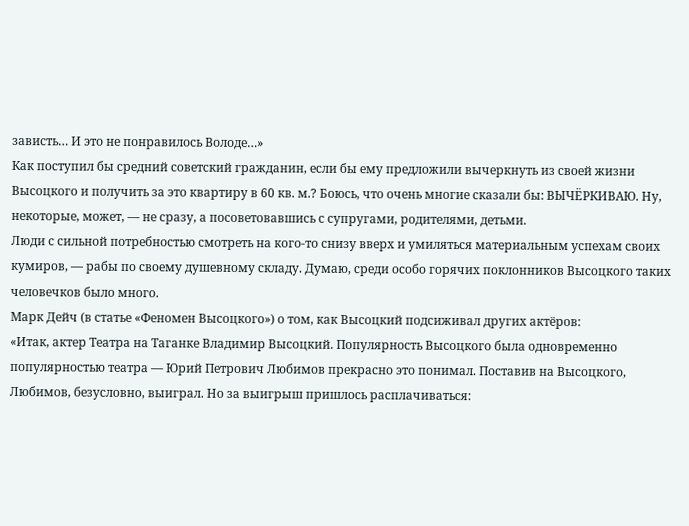зависть… И это не понравилось Володе…»
Как поступил бы средний советский гражданин, если бы ему предложили вычеркнуть из своей жизни Высоцкого и получить за это квартиру в 60 кв. м.? Боюсь, что очень многие сказали бы: ВЫЧЁРКИВАЮ. Ну, некоторые, может, — не сразу, а посоветовавшись с супругами, родителями, детьми.
Люди с сильной потребностью смотреть на кого-то снизу вверх и умиляться материальным успехам своих кумиров, — рабы по своему душевному складу. Думаю, среди особо горячих поклонников Высоцкого таких человечков было много.
Марк Дейч (в статье «Феномен Высоцкого») о том, как Высоцкий подсиживал других актёров:
«Итак, актер Театра на Таганке Владимир Высоцкий. Популярность Высоцкого была одновременно популярностью театра — Юрий Петрович Любимов прекрасно это понимал. Поставив на Высоцкого, Любимов, безусловно, выиграл. Но за выигрыш пришлось расплачиваться: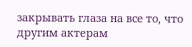закрывать глаза на все то, что другим актерам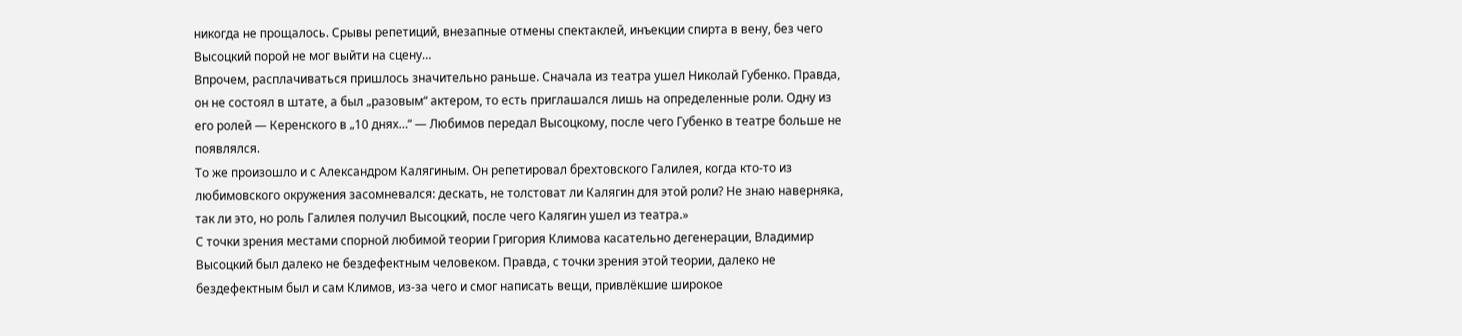никогда не прощалось. Срывы репетиций, внезапные отмены спектаклей, инъекции спирта в вену, без чего Высоцкий порой не мог выйти на сцену…
Впрочем, расплачиваться пришлось значительно раньше. Сначала из театра ушел Николай Губенко. Правда, он не состоял в штате, а был „разовым“ актером, то есть приглашался лишь на определенные роли. Одну из его ролей — Керенского в „10 днях…“ — Любимов передал Высоцкому, после чего Губенко в театре больше не появлялся.
То же произошло и с Александром Калягиным. Он репетировал брехтовского Галилея, когда кто-то из любимовского окружения засомневался: дескать, не толстоват ли Калягин для этой роли? Не знаю наверняка, так ли это, но роль Галилея получил Высоцкий, после чего Калягин ушел из театра.»
С точки зрения местами спорной любимой теории Григория Климова касательно дегенерации, Владимир Высоцкий был далеко не бездефектным человеком. Правда, с точки зрения этой теории, далеко не бездефектным был и сам Климов, из-за чего и смог написать вещи, привлёкшие широкое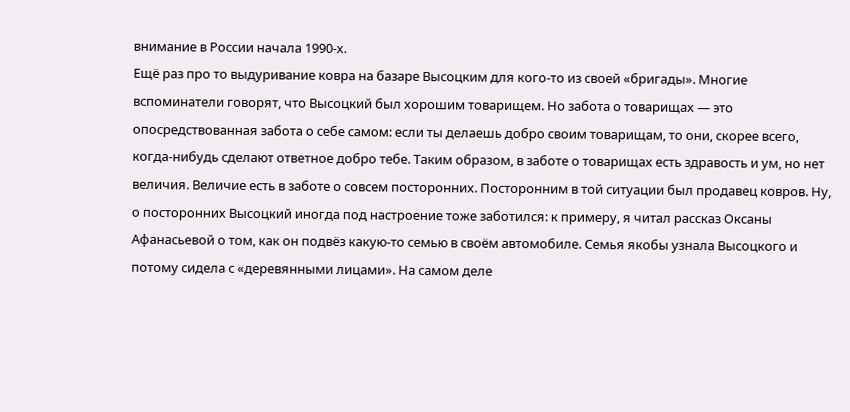внимание в России начала 1990-х.
Ещё раз про то выдуривание ковра на базаре Высоцким для кого-то из своей «бригады». Многие вспоминатели говорят, что Высоцкий был хорошим товарищем. Но забота о товарищах — это опосредствованная забота о себе самом: если ты делаешь добро своим товарищам, то они, скорее всего, когда-нибудь сделают ответное добро тебе. Таким образом, в заботе о товарищах есть здравость и ум, но нет величия. Величие есть в заботе о совсем посторонних. Посторонним в той ситуации был продавец ковров. Ну, о посторонних Высоцкий иногда под настроение тоже заботился: к примеру, я читал рассказ Оксаны Афанасьевой о том, как он подвёз какую-то семью в своём автомобиле. Семья якобы узнала Высоцкого и потому сидела с «деревянными лицами». На самом деле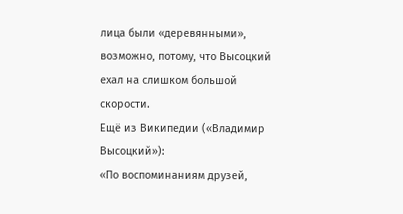лица были «деревянными», возможно, потому, что Высоцкий ехал на слишком большой скорости.
Ещё из Википедии («Владимир Высоцкий»):
«По воспоминаниям друзей,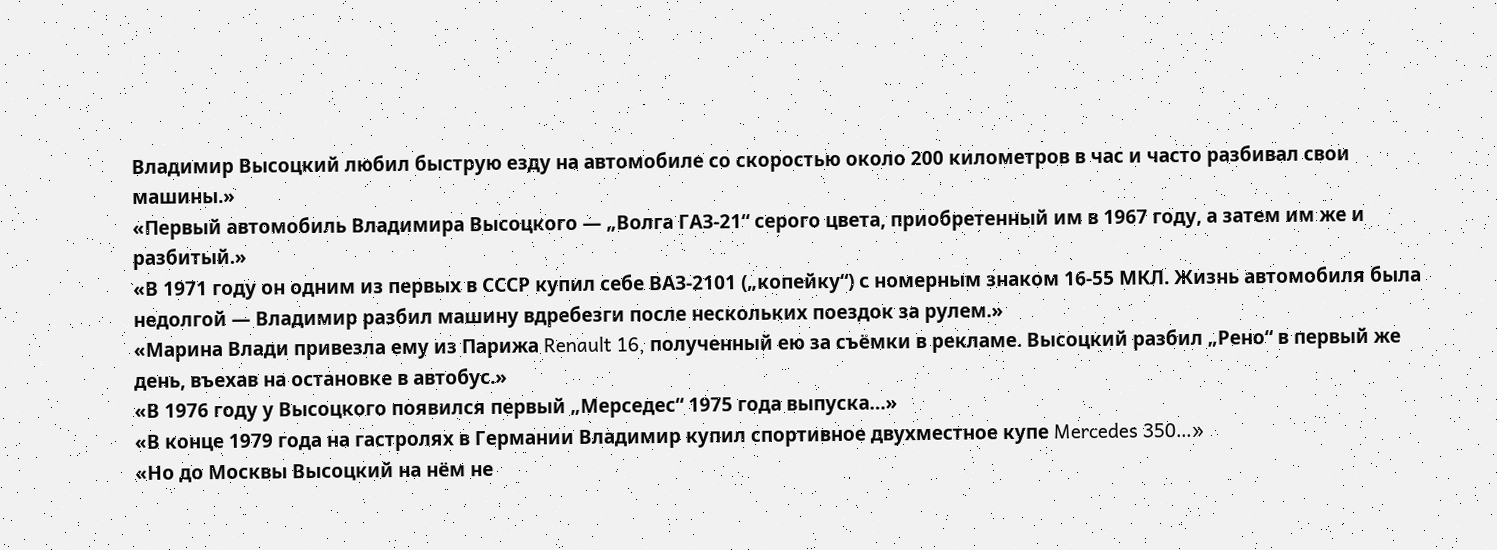Владимир Высоцкий любил быструю езду на автомобиле со скоростью около 200 километров в час и часто разбивал свои машины.»
«Первый автомобиль Владимира Высоцкого — „Волга ГАЗ-21“ серого цвета, приобретенный им в 1967 году, а затем им же и разбитый.»
«В 1971 году он одним из первых в СССР купил себе ВАЗ-2101 („копейку“) с номерным знаком 16-55 МКЛ. Жизнь автомобиля была недолгой — Владимир разбил машину вдребезги после нескольких поездок за рулем.»
«Марина Влади привезла ему из Парижа Renault 16, полученный ею за съёмки в рекламе. Высоцкий разбил „Рено“ в первый же день, въехав на остановке в автобус.»
«В 1976 году у Высоцкого появился первый „Мерседес“ 1975 года выпуска…»
«В конце 1979 года на гастролях в Германии Владимир купил спортивное двухместное купе Mercedes 350…»
«Но до Москвы Высоцкий на нём не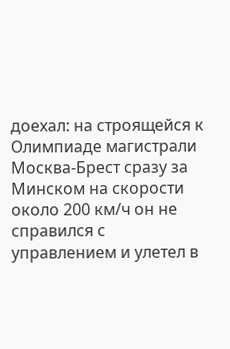доехал: на строящейся к Олимпиаде магистрали Москва-Брест сразу за Минском на скорости около 200 км/ч он не справился с управлением и улетел в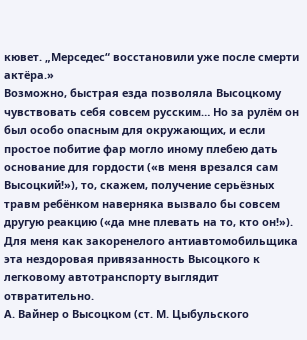кювет. „Мерседес“ восстановили уже после смерти актёра.»
Возможно, быстрая езда позволяла Высоцкому чувствовать себя совсем русским… Но за рулём он был особо опасным для окружающих, и если простое побитие фар могло иному плебею дать основание для гордости («в меня врезался сам Высоцкий!»), то, скажем, получение серьёзных травм ребёнком наверняка вызвало бы совсем другую реакцию («да мне плевать на то, кто он!»).
Для меня как закоренелого антиавтомобильщика эта нездоровая привязанность Высоцкого к легковому автотранспорту выглядит отвратительно.
А. Вайнер о Высоцком (ст. М. Цыбульского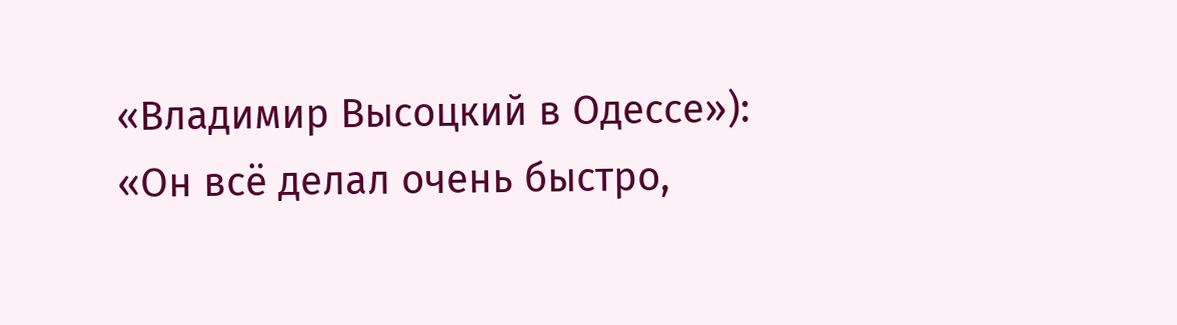«Владимир Высоцкий в Одессе»):
«Он всё делал очень быстро,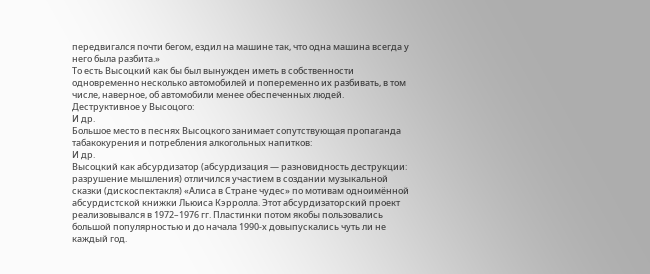передвигался почти бегом, ездил на машине так, что одна машина всегда у него была разбита.»
То есть Высоцкий как бы был вынужден иметь в собственности одновременно несколько автомобилей и попеременно их разбивать, в том числе, наверное, об автомобили менее обеспеченных людей.
Деструктивное у Высоцого:
И др.
Большое место в песнях Высоцкого занимает сопутствующая пропаганда табакокурения и потребления алкогольных напитков:
И др.
Высоцкий как абсурдизатор (абсурдизация — разновидность деструкции: разрушение мышления) отличился участием в создании музыкальной сказки (дискоспектакля) «Алиса в Стране чудес» по мотивам одноимённой абсурдистской книжки Льюиса Кэрролла. Этот абсурдизаторский проект реализовывался в 1972–1976 гг. Пластинки потом якобы пользовались большой популярностью и до начала 1990-х довыпускались чуть ли не каждый год.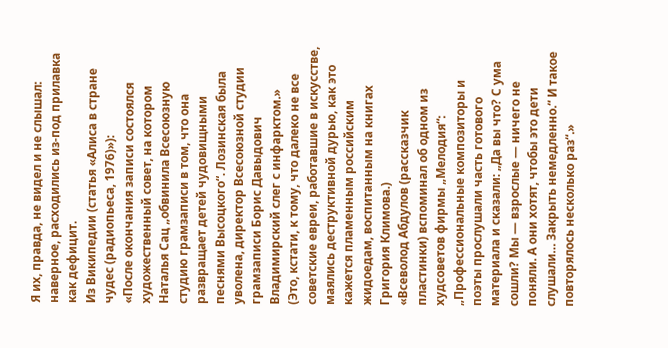Я их, правда, не видел и не слышал: наверное, расходились из-под прилавка как дефицит.
Из Википедии (статья «Алиса в стране чудес (радиопьеса, 1976)»):
«После окончания записи состоялся художественный совет, на котором Наталья Сац „обвинила Всесоюзную студию грамзаписи в том, что она развращает детей чудовищными песнями Высоцкого“. Лозинская была уволена, директор Всесоюзной студии грамзаписи Борис Давыдович Владимирский слег с инфарктом.»
(Это, кстати, к тому, что далеко не все советские евреи, работавшие в искусстве, маялись деструктивной дурью, как это кажется пламенным российским жидоедам, воспитанным на книгах Григория Климова.)
«Всеволод Абдулов (рассказчик пластинки) вспоминал об одном из худсоветов фирмы „Мелодия“: „Профессиональные композиторы и поэты прослушали часть готового материала и сказали: „Да вы что? С ума сошли? Мы — взрослые — ничего не поняли. А они хотят, чтобы это дети слушали… Закрыть немедленно.“ И такое повторялось несколько раз“.»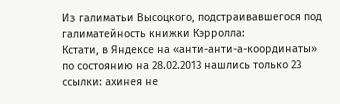Из галиматьи Высоцкого, подстраивавшегося под галиматейность книжки Кэрролла:
Кстати, в Яндексе на «анти-анти-а-координаты» по состоянию на 28.02.2013 нашлись только 23 ссылки: ахинея не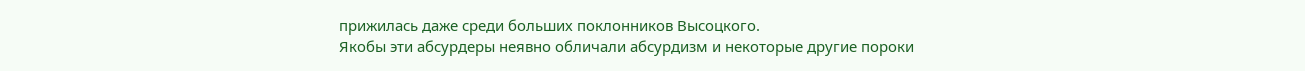прижилась даже среди больших поклонников Высоцкого.
Якобы эти абсурдеры неявно обличали абсурдизм и некоторые другие пороки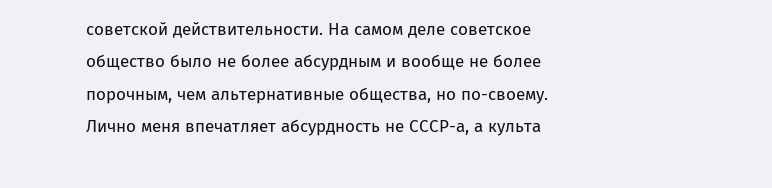советской действительности. На самом деле советское общество было не более абсурдным и вообще не более порочным, чем альтернативные общества, но по-своему. Лично меня впечатляет абсурдность не СССР-а, а культа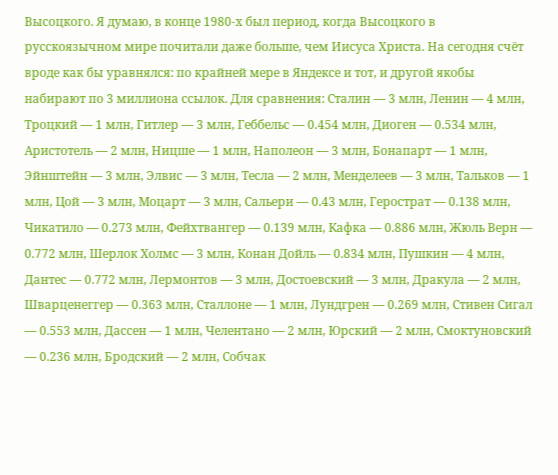Высоцкого. Я думаю, в конце 1980-х был период, когда Высоцкого в русскоязычном мире почитали даже больше, чем Иисуса Христа. На сегодня счёт вроде как бы уравнялся: по крайней мере в Яндексе и тот, и другой якобы набирают по 3 миллиона ссылок. Для сравнения: Сталин — 3 млн, Ленин — 4 млн, Троцкий — 1 млн, Гитлер — 3 млн, Геббельс — 0.454 млн, Диоген — 0.534 млн, Аристотель — 2 млн, Ницше — 1 млн, Наполеон — 3 млн, Бонапарт — 1 млн, Эйнштейн — 3 млн, Элвис — 3 млн, Тесла — 2 млн, Менделеев — 3 млн, Тальков — 1 млн, Цой — 3 млн, Моцарт — 3 млн, Сальери — 0.43 млн, Герострат — 0.138 млн, Чикатило — 0.273 млн, Фейхтвангер — 0.139 млн, Кафка — 0.886 млн, Жюль Верн — 0.772 млн, Шерлок Холмс — 3 млн, Конан Дойль — 0.834 млн, Пушкин — 4 млн, Дантес — 0.772 млн, Лермонтов — 3 млн, Достоевский — 3 млн, Дракула — 2 млн, Шварценеггер — 0.363 млн, Сталлоне — 1 млн, Лундгрен — 0.269 млн, Стивен Сигал — 0.553 млн, Дассен — 1 млн, Челентано — 2 млн, Юрский — 2 млн, Смоктуновский — 0.236 млн, Бродский — 2 млн, Собчак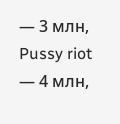— 3 млн, Pussy riot — 4 млн,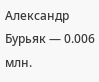Александр Бурьяк — 0.006 млн.